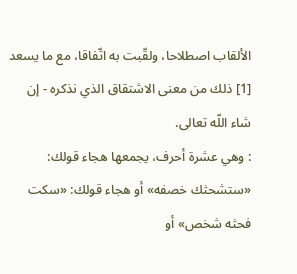الألقاب اصطلاحا، ولقّبت به اتّفاقا، مع ما يسعد [1] ذلك من معنى الاشتقاق الذي نذكره - إن شاء اللّه تعالى.
: وهي عشرة أحرف، يجمعها هجاء قولك: «ستشحثك خصفه» أو هجاء قولك: «سكت فحثه شخص» أو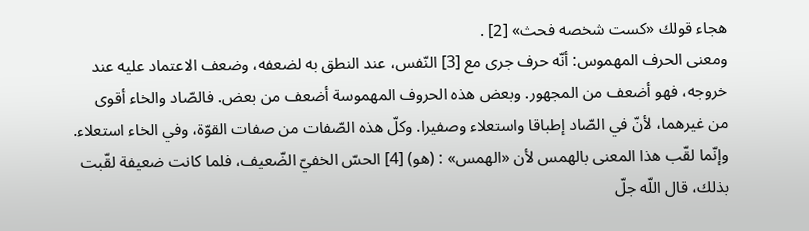هجاء قولك «كست شخصه فحث» [2] .
ومعنى الحرف المهموس: أنّه حرف جرى مع [3] النّفس، عند النطق به لضعفه، وضعف الاعتماد عليه عند خروجه، فهو أضعف من المجهور. وبعض هذه الحروف المهموسة أضعف من بعض. فالصّاد والخاء أقوى من غيرهما، لأنّ في الصّاد إطباقا واستعلاء وصفيرا. وكلّ هذه الصّفات من صفات القوّة، وفي الخاء استعلاء.
وإنّما لقّب هذا المعنى بالهمس لأن «الهمس» : (هو) [4] الحسّ الخفيّ الضّعيف، فلما كانت ضعيفة لقّبت بذلك، قال اللّه جلّ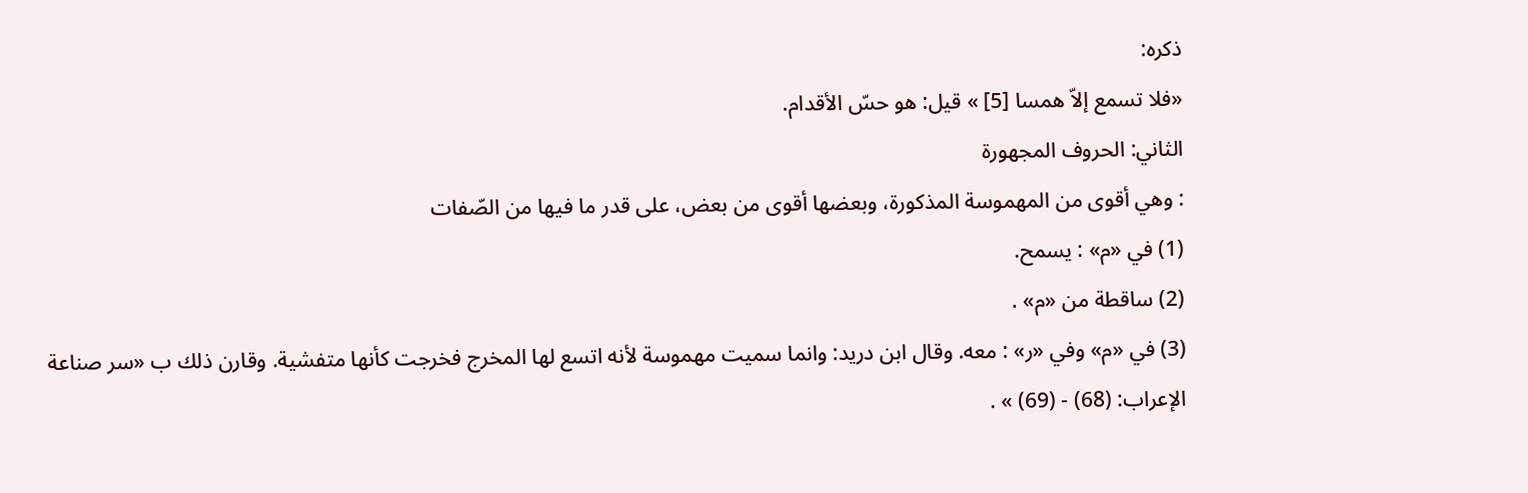ذكره:
«فلا تسمع إلاّ همسا [5] » قيل: هو حسّ الأقدام.
الثاني: الحروف المجهورة
: وهي أقوى من المهموسة المذكورة، وبعضها أقوى من بعض، على قدر ما فيها من الصّفات
(1) في «م» : يسمح.
(2) ساقطة من «م» .
(3) في «م» وفي «ر» : معه. وقال ابن دريد: وانما سميت مهموسة لأنه اتسع لها المخرج فخرجت كأنها متفشية. وقارن ذلك ب «سر صناعة الإعراب: (68) - (69) » .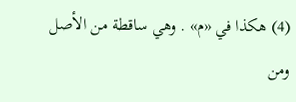(4) هكذا في «م» . وهي ساقطة من الأصل ومن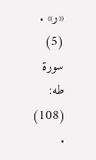«ر» .
(5) سورة طه: (108) .